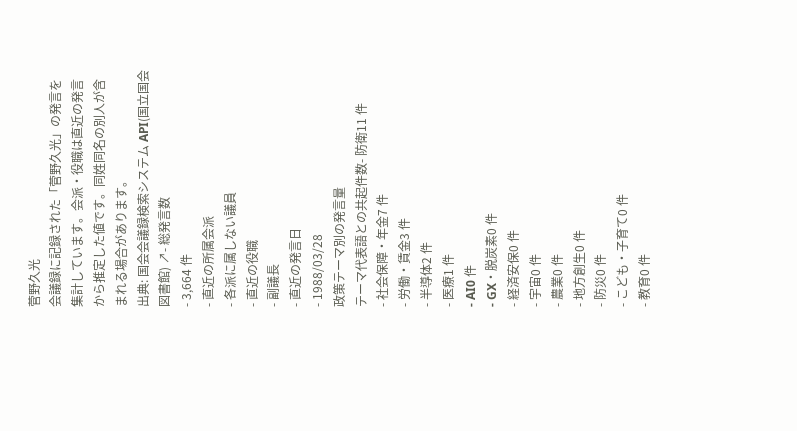菅野久光
会議録に記録された「菅野久光」の発言を集計しています。会派・役職は直近の発言から推定した値です。同姓同名の別人が含まれる場合があります。
出典: 国会会議録検索システム API(国立国会図書館) ↗- 総発言数
- 3,664 件
- 直近の所属会派
- 各派に属しない議員
- 直近の役職
- 副議長
- 直近の発言日
- 1988/03/28
政策テーマ別の発言量
テーマ代表語との共起件数- 防衛11 件
- 社会保障・年金7 件
- 労働・賃金3 件
- 半導体2 件
- 医療1 件
- AI0 件
- GX・脱炭素0 件
- 経済安保0 件
- 宇宙0 件
- 農業0 件
- 地方創生0 件
- 防災0 件
- こども・子育て0 件
- 教育0 件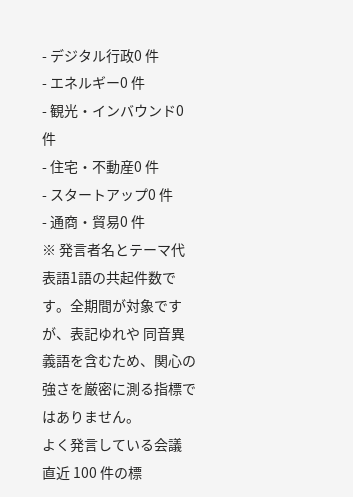- デジタル行政0 件
- エネルギー0 件
- 観光・インバウンド0 件
- 住宅・不動産0 件
- スタートアップ0 件
- 通商・貿易0 件
※ 発言者名とテーマ代表語1語の共起件数です。全期間が対象ですが、表記ゆれや 同音異義語を含むため、関心の強さを厳密に測る指標ではありません。
よく発言している会議
直近 100 件の標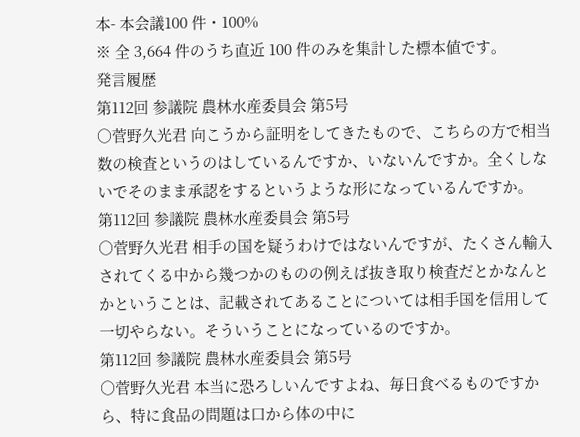本- 本会議100 件・100%
※ 全 3,664 件のうち直近 100 件のみを集計した標本値です。
発言履歴
第112回 参議院 農林水産委員会 第5号
○菅野久光君 向こうから証明をしてきたもので、こちらの方で相当数の検査というのはしているんですか、いないんですか。全くしないでそのまま承認をするというような形になっているんですか。
第112回 参議院 農林水産委員会 第5号
○菅野久光君 相手の国を疑うわけではないんですが、たくさん輸入されてくる中から幾つかのものの例えば抜き取り検査だとかなんとかということは、記載されてあることについては相手国を信用して一切やらない。そういうことになっているのですか。
第112回 参議院 農林水産委員会 第5号
○菅野久光君 本当に恐ろしいんですよね、毎日食べるものですから、特に食品の問題は口から体の中に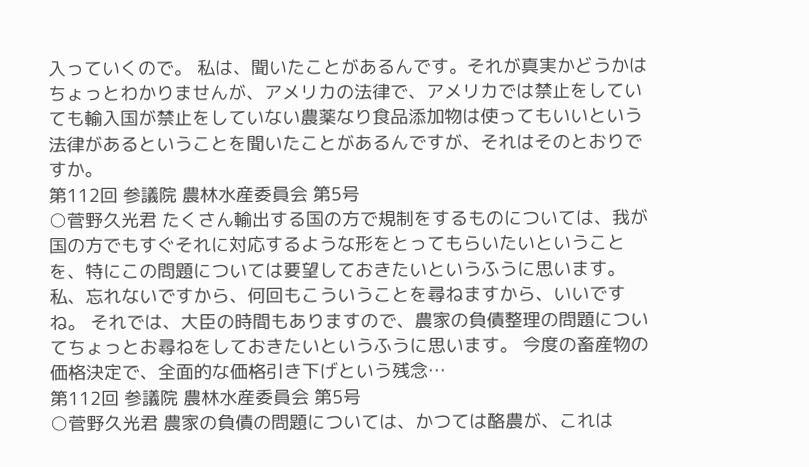入っていくので。 私は、聞いたことがあるんです。それが真実かどうかはちょっとわかりませんが、アメリカの法律で、アメリカでは禁止をしていても輸入国が禁止をしていない農薬なり食品添加物は使ってもいいという法律があるということを聞いたことがあるんですが、それはそのとおりですか。
第112回 参議院 農林水産委員会 第5号
○菅野久光君 たくさん輸出する国の方で規制をするものについては、我が国の方でもすぐそれに対応するような形をとってもらいたいということを、特にこの問題については要望しておきたいというふうに思います。 私、忘れないですから、何回もこういうことを尋ねますから、いいですね。 それでは、大臣の時間もありますので、農家の負債整理の問題についてちょっとお尋ねをしておきたいというふうに思います。 今度の畜産物の価格決定で、全面的な価格引き下げという残念…
第112回 参議院 農林水産委員会 第5号
○菅野久光君 農家の負債の問題については、かつては酪農が、これは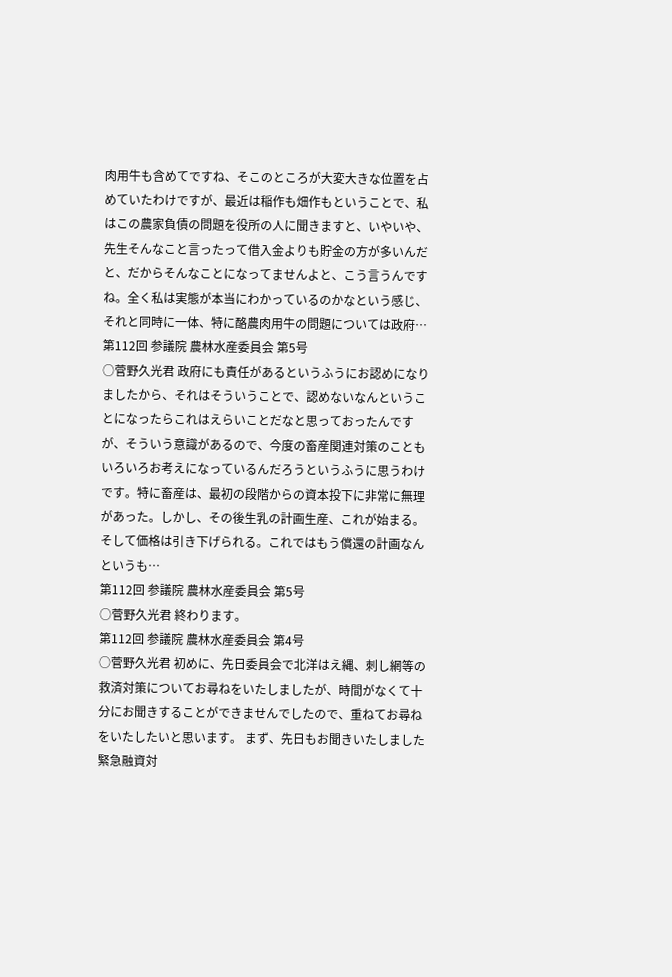肉用牛も含めてですね、そこのところが大変大きな位置を占めていたわけですが、最近は稲作も畑作もということで、私はこの農家負債の問題を役所の人に聞きますと、いやいや、先生そんなこと言ったって借入金よりも貯金の方が多いんだと、だからそんなことになってませんよと、こう言うんですね。全く私は実態が本当にわかっているのかなという感じ、それと同時に一体、特に酪農肉用牛の問題については政府…
第112回 参議院 農林水産委員会 第5号
○菅野久光君 政府にも責任があるというふうにお認めになりましたから、それはそういうことで、認めないなんということになったらこれはえらいことだなと思っておったんですが、そういう意識があるので、今度の畜産関連対策のこともいろいろお考えになっているんだろうというふうに思うわけです。特に畜産は、最初の段階からの資本投下に非常に無理があった。しかし、その後生乳の計画生産、これが始まる。そして価格は引き下げられる。これではもう償還の計画なんというも…
第112回 参議院 農林水産委員会 第5号
○菅野久光君 終わります。
第112回 参議院 農林水産委員会 第4号
○菅野久光君 初めに、先日委員会で北洋はえ縄、刺し網等の救済対策についてお尋ねをいたしましたが、時間がなくて十分にお聞きすることができませんでしたので、重ねてお尋ねをいたしたいと思います。 まず、先日もお聞きいたしました緊急融資対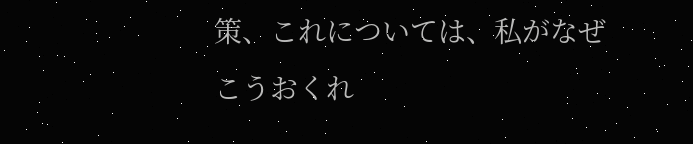策、これについては、私がなぜこうおくれ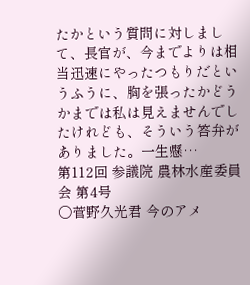たかという質問に対しまして、長官が、今までよりは相当迅速にやったつもりだというふうに、胸を張ったかどうかまでは私は見えませんでしたけれども、そういう答弁がありました。一生懸…
第112回 参議院 農林水産委員会 第4号
○菅野久光君 今のアメ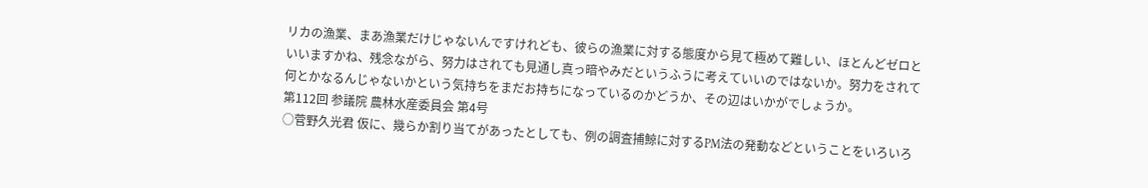リカの漁業、まあ漁業だけじゃないんですけれども、彼らの漁業に対する態度から見て極めて難しい、ほとんどゼロといいますかね、残念ながら、努力はされても見通し真っ暗やみだというふうに考えていいのではないか。努力をされて何とかなるんじゃないかという気持ちをまだお持ちになっているのかどうか、その辺はいかがでしょうか。
第112回 参議院 農林水産委員会 第4号
○菅野久光君 仮に、幾らか割り当てがあったとしても、例の調査捕鯨に対するPM法の発動などということをいろいろ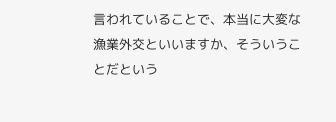言われていることで、本当に大変な漁業外交といいますか、そういうことだという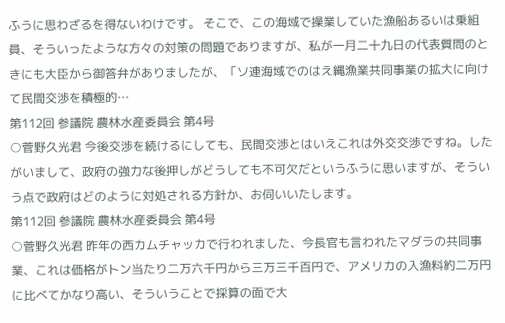ふうに思わざるを得ないわけです。 そこで、この海域で操業していた漁船あるいは乗組員、そういったような方々の対策の問題でありますが、私が一月二十九日の代表質問のときにも大臣から御答弁がありましたが、「ソ連海域でのはえ縄漁業共同事業の拡大に向けて民間交渉を積極的…
第112回 参議院 農林水産委員会 第4号
○菅野久光君 今後交渉を続けるにしても、民間交渉とはいえこれは外交交渉ですね。したがいまして、政府の強力な後押しがどうしても不可欠だというふうに思いますが、そういう点で政府はどのように対処される方針か、お伺いいたします。
第112回 参議院 農林水産委員会 第4号
○菅野久光君 昨年の西カムチャッカで行われました、今長官も言われたマダラの共同事業、これは価格がトン当たり二万六千円から三万三千百円で、アメリカの入漁料約二万円に比べてかなり高い、そういうことで採算の面で大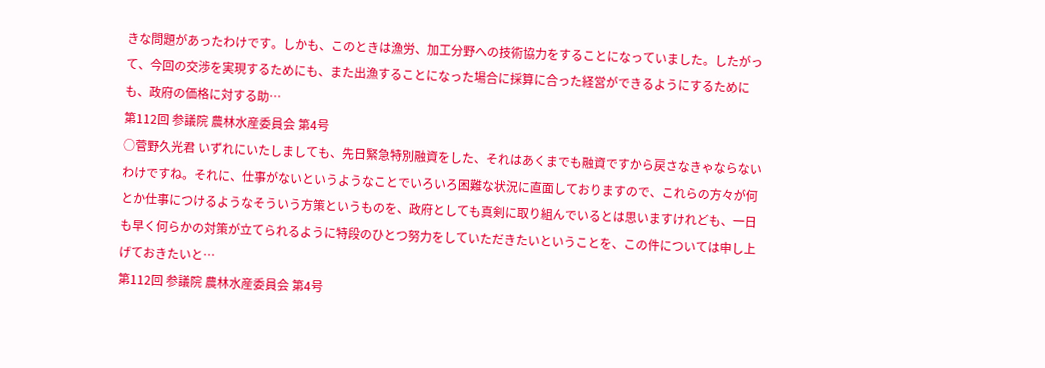きな問題があったわけです。しかも、このときは漁労、加工分野への技術協力をすることになっていました。したがって、今回の交渉を実現するためにも、また出漁することになった場合に採算に合った経営ができるようにするためにも、政府の価格に対する助…
第112回 参議院 農林水産委員会 第4号
○菅野久光君 いずれにいたしましても、先日緊急特別融資をした、それはあくまでも融資ですから戻さなきゃならないわけですね。それに、仕事がないというようなことでいろいろ困難な状況に直面しておりますので、これらの方々が何とか仕事につけるようなそういう方策というものを、政府としても真剣に取り組んでいるとは思いますけれども、一日も早く何らかの対策が立てられるように特段のひとつ努力をしていただきたいということを、この件については申し上げておきたいと…
第112回 参議院 農林水産委員会 第4号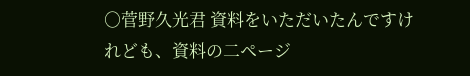○菅野久光君 資料をいただいたんですけれども、資料の二ページ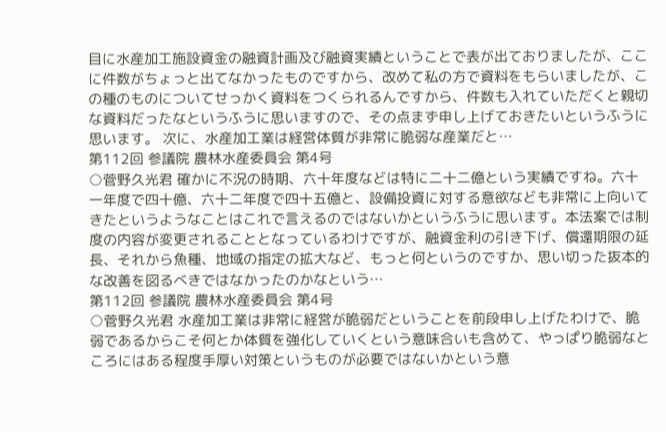目に水産加工施設資金の融資計画及び融資実績ということで表が出ておりましたが、ここに件数がちょっと出てなかったものですから、改めて私の方で資料をもらいましたが、この種のものについてせっかく資料をつくられるんですから、件数も入れていただくと親切な資料だったなというふうに思いますので、その点まず申し上げておきたいというふうに思います。 次に、水産加工業は経営体質が非常に脆弱な産業だと…
第112回 参議院 農林水産委員会 第4号
○菅野久光君 確かに不況の時期、六十年度などは特に二十二億という実績ですね。六十一年度で四十億、六十二年度で四十五億と、設備投資に対する意欲なども非常に上向いてきたというようなことはこれで言えるのではないかというふうに思います。本法案では制度の内容が変更されることとなっているわけですが、融資金利の引き下げ、償還期限の延長、それから魚種、地域の指定の拡大など、もっと何というのですか、思い切った抜本的な改善を図るべきではなかったのかなという…
第112回 参議院 農林水産委員会 第4号
○菅野久光君 水産加工業は非常に経営が脆弱だということを前段申し上げたわけで、脆弱であるからこそ何とか体質を強化していくという意味合いも含めて、やっぱり脆弱なところにはある程度手厚い対策というものが必要ではないかという意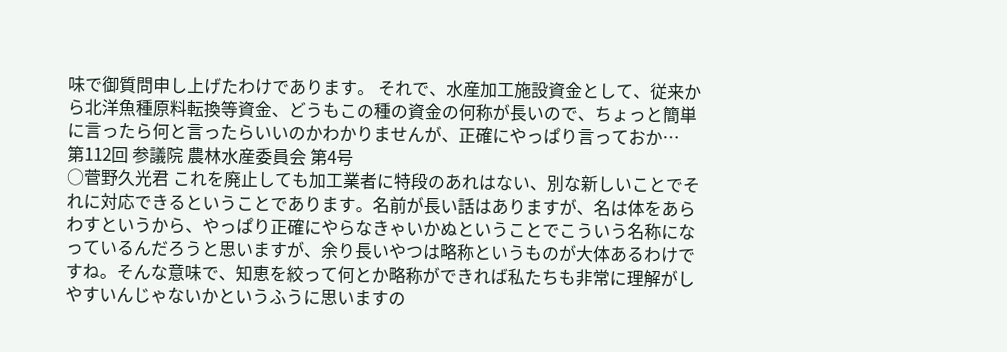味で御質問申し上げたわけであります。 それで、水産加工施設資金として、従来から北洋魚種原料転換等資金、どうもこの種の資金の何称が長いので、ちょっと簡単に言ったら何と言ったらいいのかわかりませんが、正確にやっぱり言っておか…
第112回 参議院 農林水産委員会 第4号
○菅野久光君 これを廃止しても加工業者に特段のあれはない、別な新しいことでそれに対応できるということであります。名前が長い話はありますが、名は体をあらわすというから、やっぱり正確にやらなきゃいかぬということでこういう名称になっているんだろうと思いますが、余り長いやつは略称というものが大体あるわけですね。そんな意味で、知恵を絞って何とか略称ができれば私たちも非常に理解がしやすいんじゃないかというふうに思いますの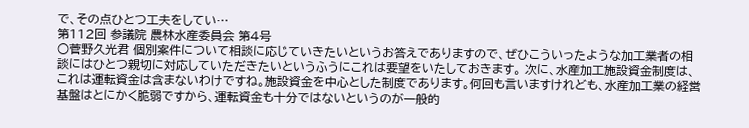で、その点ひとつ工夫をしてい…
第112回 参議院 農林水産委員会 第4号
○菅野久光君 個別案件について相談に応じていきたいというお答えでありますので、ぜひこういったような加工業者の相談にはひとつ親切に対応していただきたいというふうにこれは要望をいたしておきます。 次に、水産加工施設資金制度は、これは運転資金は含まないわけですね。施設資金を中心とした制度であります。何回も言いますけれども、水産加工業の経営基盤はとにかく脆弱ですから、運転資金も十分ではないというのが一般的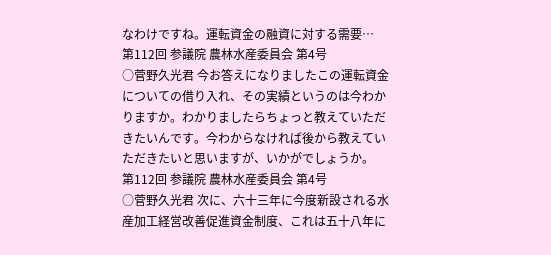なわけですね。運転資金の融資に対する需要…
第112回 参議院 農林水産委員会 第4号
○菅野久光君 今お答えになりましたこの運転資金についての借り入れ、その実績というのは今わかりますか。わかりましたらちょっと教えていただきたいんです。今わからなければ後から教えていただきたいと思いますが、いかがでしょうか。
第112回 参議院 農林水産委員会 第4号
○菅野久光君 次に、六十三年に今度新設される水産加工経営改善促進資金制度、これは五十八年に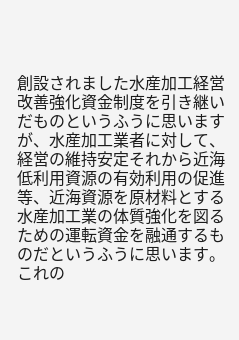創設されました水産加工経営改善強化資金制度を引き継いだものというふうに思いますが、水産加工業者に対して、経営の維持安定それから近海低利用資源の有効利用の促進等、近海資源を原材料とする水産加工業の体質強化を図るための運転資金を融通するものだというふうに思います。これの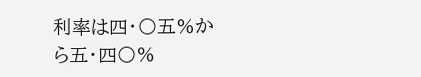利率は四・〇五%から五・四〇%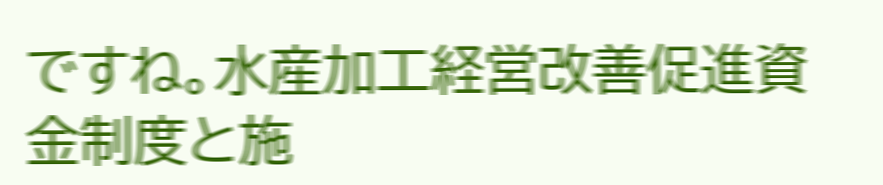ですね。水産加工経営改善促進資金制度と施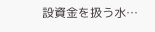設資金を扱う水…